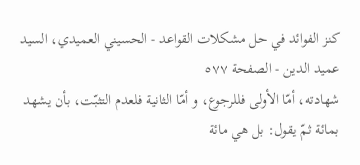كنز الفوائد في حل مشكلات القواعد - الحسيني العميدي، السيد عميد الدين - الصفحة ٥٧٧
شهادته، أمّا الأولى فللرجوع، و أمّا الثانية فلعدم التثبّت، بأن يشهد بمائة ثمّ يقول: بل هي مائة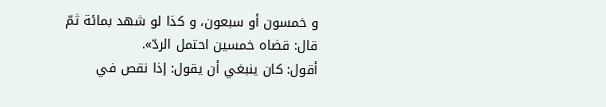و خمسون أو سبعون، و كذا لو شهد بمائة ثمّ قال: قضاه خمسين احتمل الردّ».
أقول: كان ينبغي أن يقول: إذا نقص في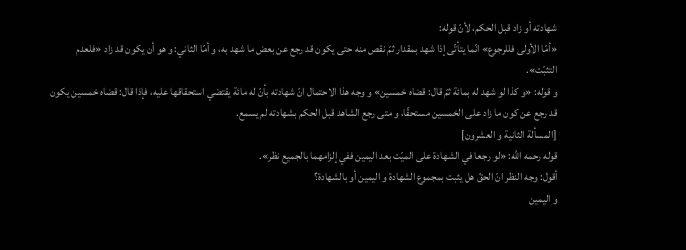شهادته أو زاد قبل الحكم، لأنّ قوله:
«أمّا الأولى فللرجوع» انّما يتأتّى إذا شهد بمقدار ثمّ نقص منه حتى يكون قد رجع عن بعض ما شهد به، و أمّا الثاني: و هو أن يكون قد زاد «فلعدم التثبّت».
و قوله: «و كذا لو شهد له بمائة ثمّ قال: قضاه خمسين» و وجه هذا الاحتمال انّ شهادته بأنّ له مائة يقتضي استحقاقها عليه، فإذا قال: قضاه خمسين يكون قد رجع عن كون ما زاد على الخمسين مستحقّا، و متى رجع الشاهد قبل الحكم بشهادته لم يسمع.
[المسألة الثانية و العشرون]
قوله رحمه اللّه: «لو رجعا في الشهادة على الميّت بعد اليمين ففي إلزامهما بالجميع نظر».
أقول: وجه النظر انّ الحقّ هل يثبت بمجموع الشهادة و اليمين أو بالشهادة؟
و اليمين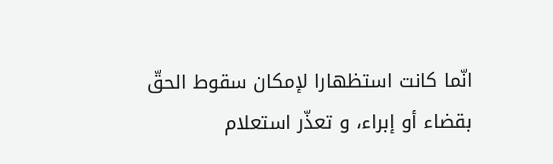انّما كانت استظهارا لإمكان سقوط الحقّ بقضاء أو إبراء، و تعذّر استعلام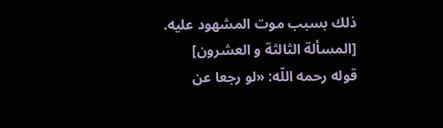ذلك بسبب موت المشهود عليه.
[المسألة الثالثة و العشرون]
قوله رحمه اللّه: «لو رجعا عن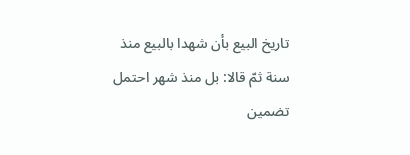تاريخ البيع بأن شهدا بالبيع منذ سنة ثمّ قالا: بل منذ شهر احتمل تضمين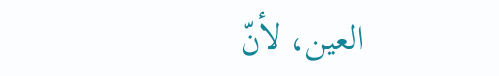العين، لأنّ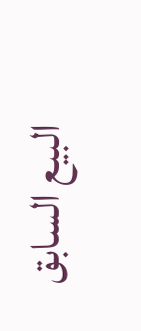البيع السابق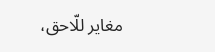مغاير للّاحق،